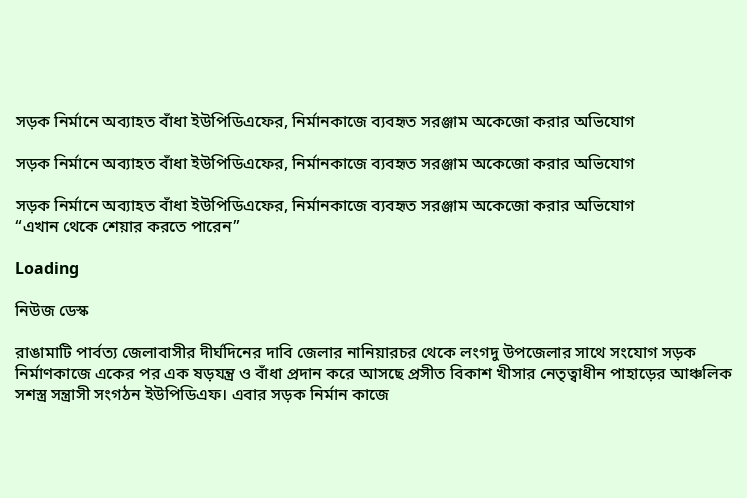সড়ক নির্মানে অব্যাহত বাঁধা ইউপিডিএফের, নির্মানকাজে ব্যবহৃত সরঞ্জাম অকেজো করার অভিযোগ

সড়ক নির্মানে অব্যাহত বাঁধা ইউপিডিএফের, নির্মানকাজে ব্যবহৃত সরঞ্জাম অকেজো করার অভিযোগ

সড়ক নির্মানে অব্যাহত বাঁধা ইউপিডিএফের, নির্মানকাজে ব্যবহৃত সরঞ্জাম অকেজো করার অভিযোগ
“এখান থেকে শেয়ার করতে পারেন”

Loading

নিউজ ডেস্ক

রাঙামাটি পার্বত্য জেলাবাসীর দীর্ঘদিনের দাবি জেলার নানিয়ারচর থেকে লংগদু উপজেলার সাথে সংযোগ সড়ক নির্মাণকাজে একের পর এক ষড়যন্ত্র ও বাঁধা প্রদান করে আসছে প্রসীত বিকাশ খীসার নেতৃত্বাধীন পাহাড়ের আঞ্চলিক সশস্ত্র সন্ত্রাসী সংগঠন ইউপিডিএফ। এবার সড়ক নির্মান কাজে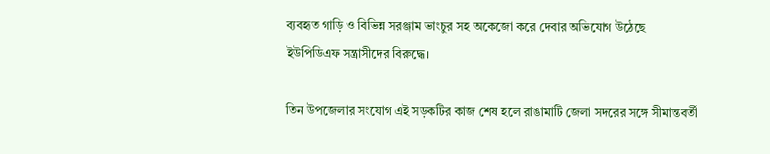ব্যবহৃত গাড়ি ও বিভিন্ন সরঞ্জাম ভাংচুর সহ অকেজো করে দেবার অভিযোগ উঠেছে ইউপিডিএফ সন্ত্রাসীদের বিরুদ্ধে।

তিন উপজেলার সংযোগ এই সড়কটির কাজ শেষ হলে রাঙামাটি জেলা সদরের সঙ্গে সীমান্তবর্তী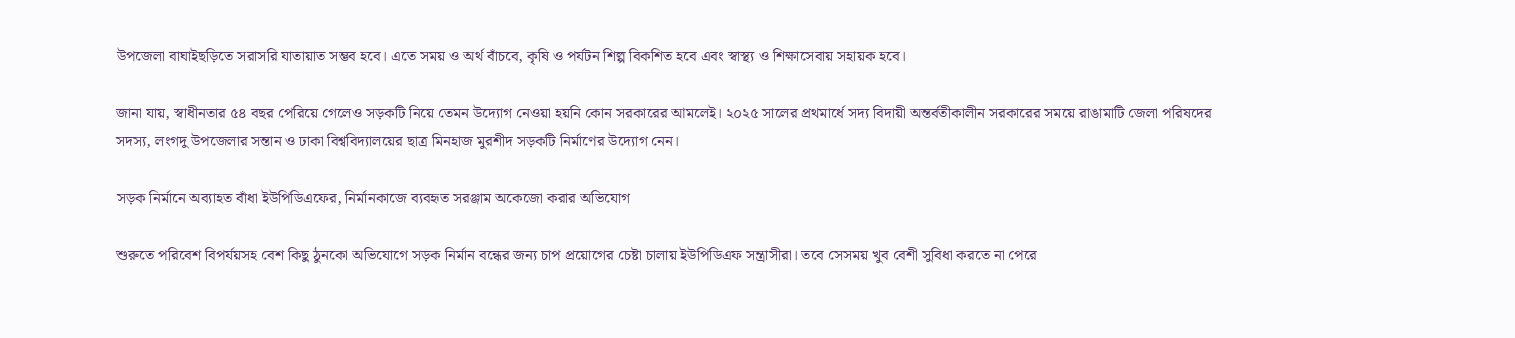উপজেলা বাঘাইছড়িতে সরাসরি যাতায়াত সম্ভব হবে। এতে সময় ও অর্থ বাঁচবে, কৃষি ও পর্যটন শিল্প বিকশিত হবে এবং স্বাস্থ্য ও শিক্ষাসেবায় সহায়ক হবে।

জানা যায়, স্বাধীনতার ৫৪ বছর পেরিয়ে গেলেও সড়কটি নিয়ে তেমন উদ্যোগ নেওয়া হয়নি কোন সরকারের আমলেই। ২০২৫ সালের প্রথমার্ধে সদ্য বিদায়ী অন্তর্বতীকালীন সরকারের সময়ে রাঙামাটি জেলা পরিষদের সদস্য, লংগদু উপজেলার সন্তান ও ঢাকা বিশ্ববিদ্যালয়ের ছাত্র মিনহাজ মুরশীদ সড়কটি নির্মাণের উদ্যোগ নেন।

সড়ক নির্মানে অব্যাহত বাঁধা ইউপিডিএফের, নির্মানকাজে ব্যবহৃত সরঞ্জাম অকেজো করার অভিযোগ

শুরুতে পরিবেশ বিপর্যয়সহ বেশ কিছু ঠুনকো অভিযোগে সড়ক নির্মান বন্ধের জন্য চাপ প্রয়োগের চেষ্টা চালায় ইউপিডিএফ সন্ত্রাসীরা। তবে সেসময় খুব বেশী সুবিধা করতে না পেরে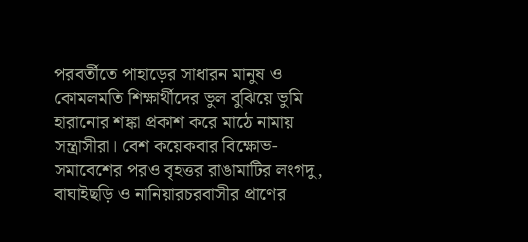পরবর্তীতে পাহাড়ের সাধারন মানুষ ও কোমলমতি শিক্ষার্থীদের ভুল বুঝিয়ে ভুমি হারানোর শঙ্কা প্রকাশ করে মাঠে নামায় সন্ত্রাসীরা। বেশ কয়েকবার বিক্ষোভ-সমাবেশের পরও বৃহত্তর রাঙামাটির লংগদু, বাঘাইছড়ি ও নানিয়ারচরবাসীর প্রাণের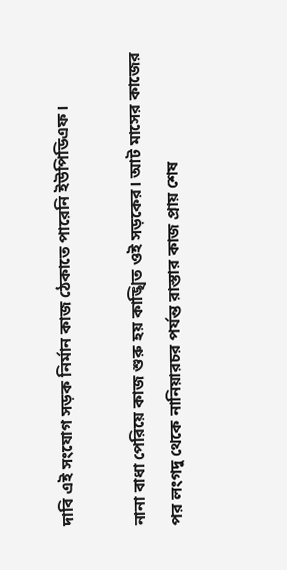দাবি এই সংযোগ সড়ক নির্মান কাজ ঠেকাতে পারেনি ইউপিডিএফ।

নানা বাধা পেরিয়ে কাজ শুরু হয় কাঙ্খিত ওই সড়কের। আট মাসের কাজের পর লংগদু থেকে নানিয়ারচর পর্যন্ত রাস্তার কাজ প্রায় শেষ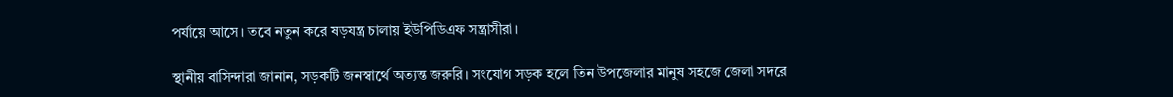পর্যায়ে আসে। তবে নতুন করে ষড়যন্ত্র চালায় ইউপিডিএফ সন্ত্রাসীরা।

স্থানীয় বাসিন্দারা জানান, সড়কটি জনস্বার্থে অত্যন্ত জরুরি। সংযোগ সড়ক হলে তিন উপজেলার মানুষ সহজে জেলা সদরে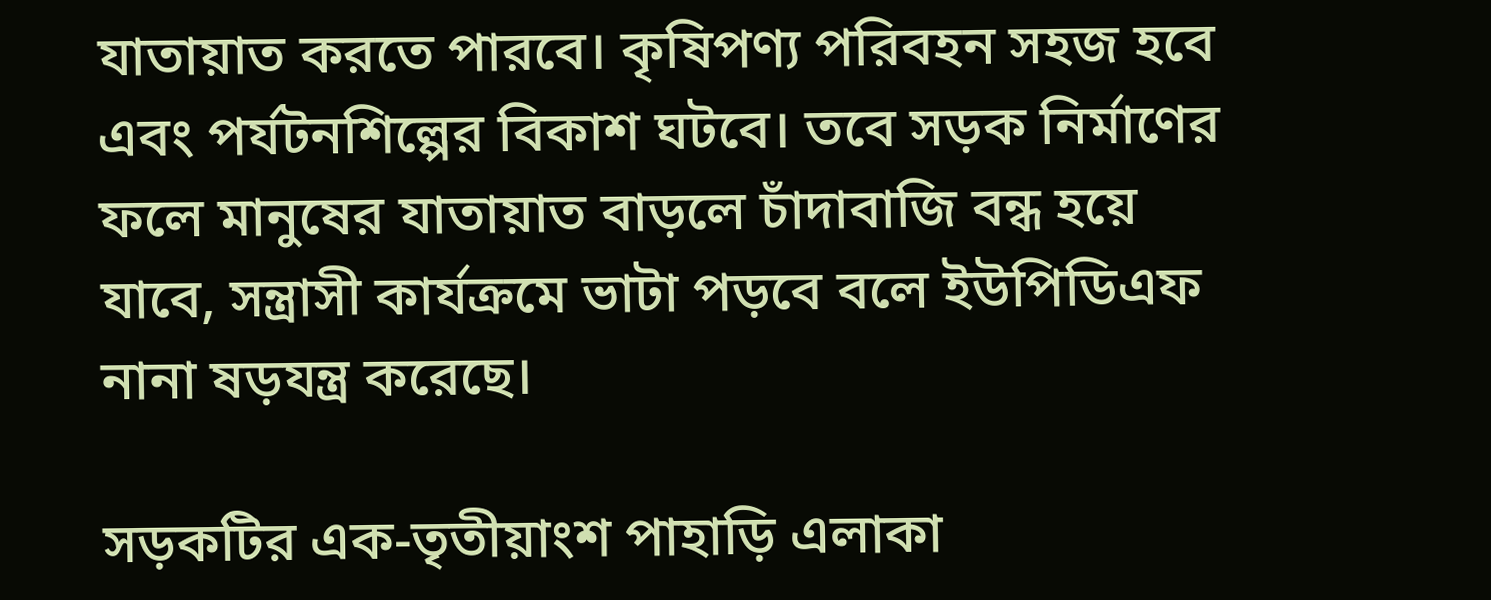যাতায়াত করতে পারবে। কৃষিপণ্য পরিবহন সহজ হবে এবং পর্যটনশিল্পের বিকাশ ঘটবে। তবে সড়ক নির্মাণের ফলে মানুষের যাতায়াত বাড়লে চাঁদাবাজি বন্ধ হয়ে যাবে, সন্ত্রাসী কার্যক্রমে ভাটা পড়বে বলে ইউপিডিএফ নানা ষড়যন্ত্র করেছে।

সড়কটির এক-তৃতীয়াংশ পাহাড়ি এলাকা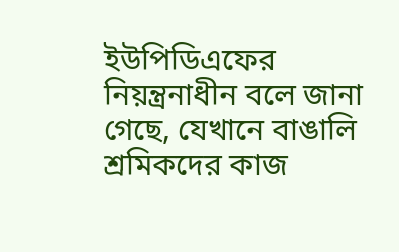ইউপিডিএফের নিয়ন্ত্রনাধীন বলে জানা গেছে, যেখানে বাঙালি শ্রমিকদের কাজ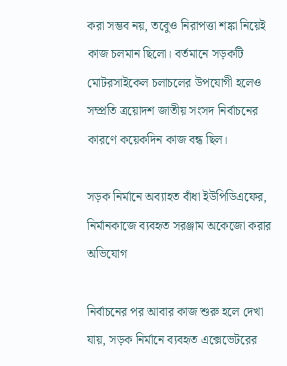করা সম্ভব নয়, তবেুও নিরাপত্তা শঙ্কা নিয়েই কাজ চলমান ছিলো। বর্তমানে সড়কটি মোটরসাইকেল চলাচলের উপযোগী হলেও সম্প্রতি ত্রয়োদশ জাতীয় সংসদ নির্বাচনের কারণে কয়েকদিন কাজ বন্ধ ছিল।

সড়ক নির্মানে অব্যাহত বাঁধা ইউপিডিএফের, নির্মানকাজে ব্যবহৃত সরঞ্জাম অকেজো করার অভিযোগ

নির্বাচনের পর আবার কাজ শুরু হলে দেখা যায়, সড়ক নির্মানে ব্যবহৃত এক্সেভেটরের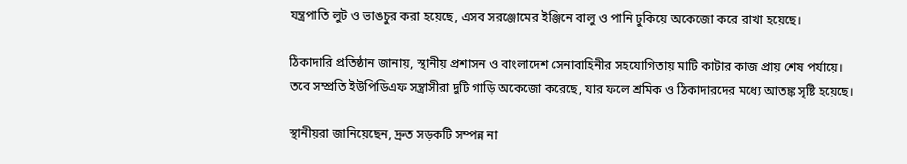যন্ত্রপাতি লুট ও ভাঙচুর করা হয়েছে, এসব সরঞ্জোমের ইঞ্জিনে বালু ও পানি ঢুকিয়ে অকেজো করে রাখা হয়েছে।

ঠিকাদারি প্রতিষ্ঠান জানায়, স্থানীয় প্রশাসন ও বাংলাদেশ সেনাবাহিনীর সহযোগিতায় মাটি কাটার কাজ প্রায় শেষ পর্যায়ে। তবে সম্প্রতি ইউপিডিএফ সন্ত্রাসীরা দুটি গাড়ি অকেজো করেছে, যার ফলে শ্রমিক ও ঠিকাদারদের মধ্যে আতঙ্ক সৃষ্টি হয়েছে।

স্থানীয়রা জানিয়েছেন, দ্রুত সড়কটি সম্পন্ন না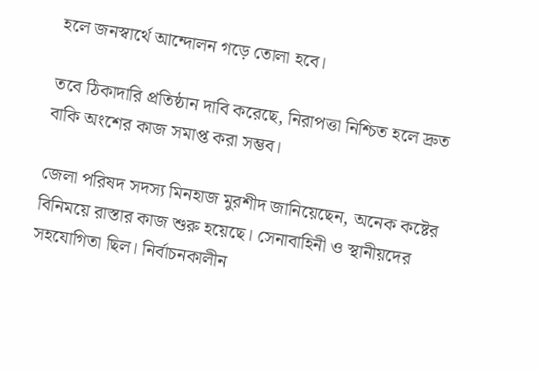হলে জনস্বার্থে আন্দোলন গড়ে তোলা হবে।

তবে ঠিকাদারি প্রতিষ্ঠান দাবি করেছে, নিরাপত্তা নিশ্চিত হলে দ্রুত বাকি অংশের কাজ সমাপ্ত করা সম্ভব।

জেলা পরিষদ সদস্য মিনহাজ মুরশীদ জানিয়েছেন, অনেক কষ্টের বিনিময়ে রাস্তার কাজ শুরু হয়েছে। সেনাবাহিনী ও স্থানীয়দের সহযোগিতা ছিল। নির্বাচনকালীন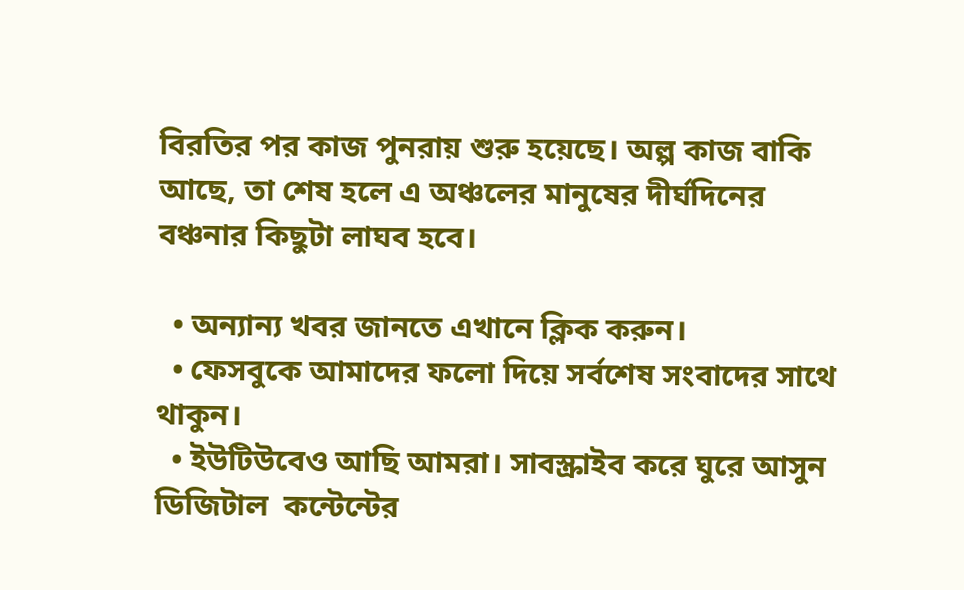বিরতির পর কাজ পুনরায় শুরু হয়েছে। অল্প কাজ বাকি আছে, তা শেষ হলে এ অঞ্চলের মানুষের দীর্ঘদিনের বঞ্চনার কিছুটা লাঘব হবে।

  • অন্যান্য খবর জানতে এখানে ক্লিক করুন।
  • ফেসবুকে আমাদের ফলো দিয়ে সর্বশেষ সংবাদের সাথে থাকুন।
  • ইউটিউবেও আছি আমরা। সাবস্ক্রাইব করে ঘুরে আসুন ডিজিটাল  কন্টেন্টের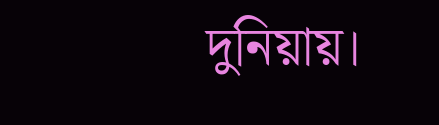দুনিয়ায়।